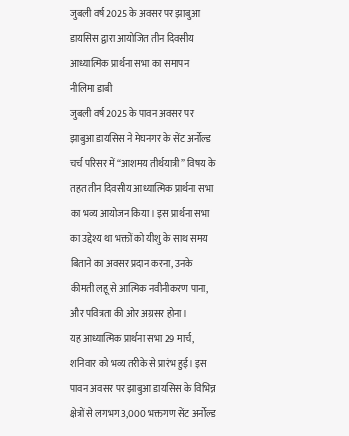जुबली वर्ष 2025 के अवसर पर झाबुआ डायसिस द्वारा आयोजित तीन दिवसीय आध्यात्मिक प्रार्थना सभा का समापन
नीलिमा डाबी
जुबली वर्ष 2025 के पावन अवसर पर झाबुआ डायसिस ने मेघनगर के सेंट अर्नोल्ड चर्च परिसर में “आशमय तीर्थयात्री” विषय के तहत तीन दिवसीय आध्यात्मिक प्रार्थना सभा का भव्य आयोजन किया। इस प्रार्थना सभा का उद्देश्य था भक्तों को यीशु के साथ समय बिताने का अवसर प्रदान करना, उनके कीमती लहू से आत्मिक नवीनीकरण पाना, और पवित्रता की ओर अग्रसर होना।
यह आध्यात्मिक प्रार्थना सभा 29 मार्च, शनिवार को भव्य तरीके से प्रारंभ हुई। इस पावन अवसर पर झाबुआ डायसिस के विभिन्न क्षेत्रों से लगभग 3,000 भक्तगण सेंट अर्नोल्ड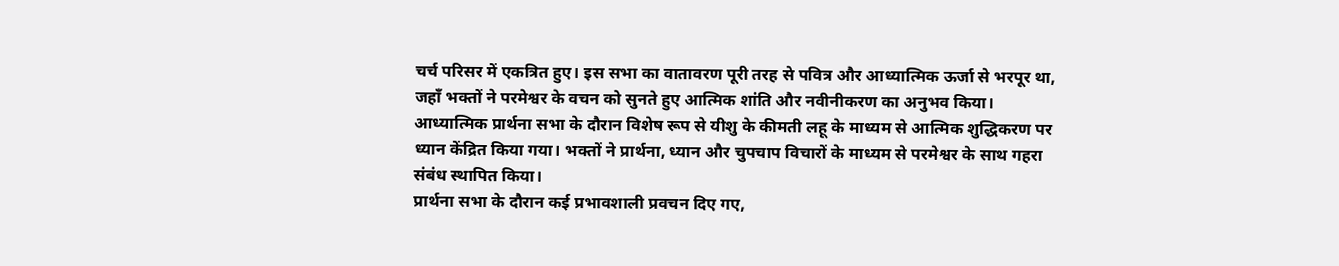चर्च परिसर में एकत्रित हुए। इस सभा का वातावरण पूरी तरह से पवित्र और आध्यात्मिक ऊर्जा से भरपूर था, जहाँ भक्तों ने परमेश्वर के वचन को सुनते हुए आत्मिक शांति और नवीनीकरण का अनुभव किया।
आध्यात्मिक प्रार्थना सभा के दौरान विशेष रूप से यीशु के कीमती लहू के माध्यम से आत्मिक शुद्धिकरण पर ध्यान केंद्रित किया गया। भक्तों ने प्रार्थना, ध्यान और चुपचाप विचारों के माध्यम से परमेश्वर के साथ गहरा संबंध स्थापित किया।
प्रार्थना सभा के दौरान कई प्रभावशाली प्रवचन दिए गए,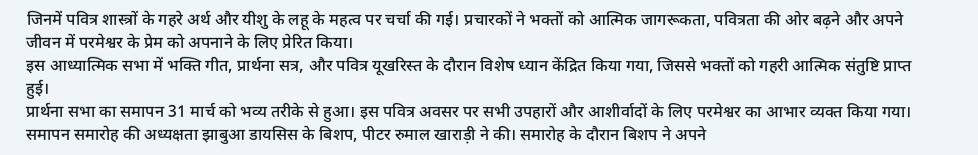जिनमें पवित्र शास्त्रों के गहरे अर्थ और यीशु के लहू के महत्व पर चर्चा की गई। प्रचारकों ने भक्तों को आत्मिक जागरूकता, पवित्रता की ओर बढ़ने और अपने जीवन में परमेश्वर के प्रेम को अपनाने के लिए प्रेरित किया।
इस आध्यात्मिक सभा में भक्ति गीत, प्रार्थना सत्र, और पवित्र यूखरिस्त के दौरान विशेष ध्यान केंद्रित किया गया, जिससे भक्तों को गहरी आत्मिक संतुष्टि प्राप्त हुई।
प्रार्थना सभा का समापन 31 मार्च को भव्य तरीके से हुआ। इस पवित्र अवसर पर सभी उपहारों और आशीर्वादों के लिए परमेश्वर का आभार व्यक्त किया गया। समापन समारोह की अध्यक्षता झाबुआ डायसिस के बिशप, पीटर रुमाल खाराड़ी ने की। समारोह के दौरान बिशप ने अपने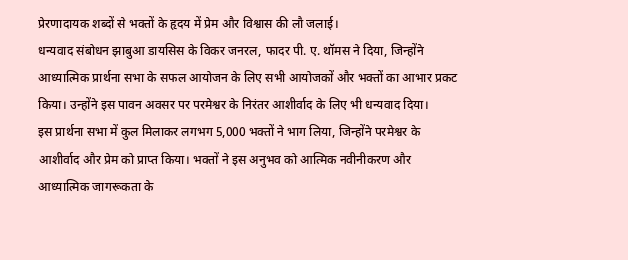प्रेरणादायक शब्दों से भक्तों के हृदय में प्रेम और विश्वास की लौ जलाई।
धन्यवाद संबोधन झाबुआ डायसिस के विकर जनरल, फादर पी. ए. थॉमस ने दिया, जिन्होंने आध्यात्मिक प्रार्थना सभा के सफल आयोजन के लिए सभी आयोजकों और भक्तों का आभार प्रकट किया। उन्होंने इस पावन अवसर पर परमेश्वर के निरंतर आशीर्वाद के लिए भी धन्यवाद दिया।
इस प्रार्थना सभा में कुल मिलाकर लगभग 5,000 भक्तों ने भाग लिया, जिन्होंने परमेश्वर के आशीर्वाद और प्रेम को प्राप्त किया। भक्तों ने इस अनुभव को आत्मिक नवीनीकरण और आध्यात्मिक जागरूकता के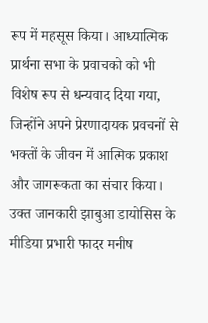रूप में महसूस किया। आध्यात्मिक प्रार्थना सभा के प्रवाचको को भी विशेष रूप से धन्यवाद दिया गया, जिन्होंने अपने प्रेरणादायक प्रवचनों से भक्तों के जीवन में आत्मिक प्रकाश और जागरूकता का संचार किया। उक्त जानकारी झाबुआ डायोसिस के मीडिया प्रभारी फादर मनीष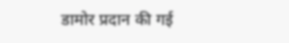डामोर प्रदान की गई